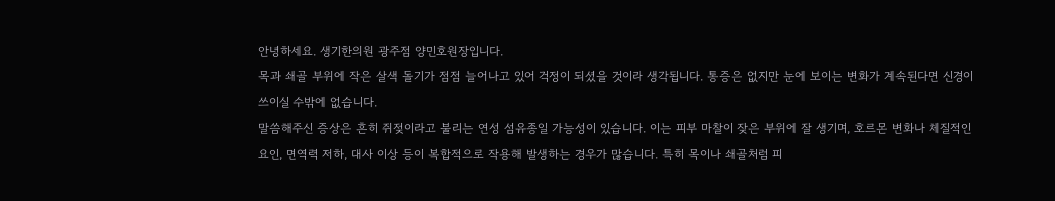안녕하세요. 생기한의원 광주점 양민호원장입니다.
목과 쇄골 부위에 작은 살색 돌기가 점점 늘어나고 있어 걱정이 되셨을 것이라 생각됩니다. 통증은 없지만 눈에 보이는 변화가 계속된다면 신경이 쓰이실 수밖에 없습니다.
말씀해주신 증상은 흔히 쥐젖이라고 불리는 연성 섬유종일 가능성이 있습니다. 이는 피부 마찰이 잦은 부위에 잘 생기며, 호르몬 변화나 체질적인 요인, 면역력 저하, 대사 이상 등이 복합적으로 작용해 발생하는 경우가 많습니다. 특히 목이나 쇄골처럼 피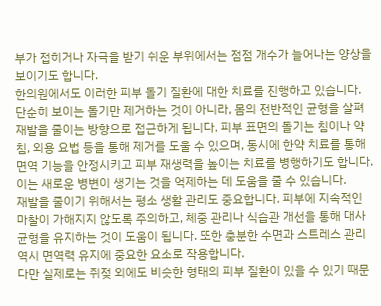부가 접히거나 자극을 받기 쉬운 부위에서는 점점 개수가 늘어나는 양상을 보이기도 합니다.
한의원에서도 이러한 피부 돌기 질환에 대한 치료를 진행하고 있습니다. 단순히 보이는 돌기만 제거하는 것이 아니라, 몸의 전반적인 균형을 살펴 재발을 줄이는 방향으로 접근하게 됩니다. 피부 표면의 돌기는 침이나 약침, 외용 요법 등을 통해 제거를 도울 수 있으며, 동시에 한약 치료를 통해 면역 기능을 안정시키고 피부 재생력을 높이는 치료를 병행하기도 합니다. 이는 새로운 병변이 생기는 것을 억제하는 데 도움을 줄 수 있습니다.
재발을 줄이기 위해서는 평소 생활 관리도 중요합니다. 피부에 지속적인 마찰이 가해지지 않도록 주의하고, 체중 관리나 식습관 개선을 통해 대사 균형을 유지하는 것이 도움이 됩니다. 또한 충분한 수면과 스트레스 관리 역시 면역력 유지에 중요한 요소로 작용합니다.
다만 실제로는 쥐젖 외에도 비슷한 형태의 피부 질환이 있을 수 있기 때문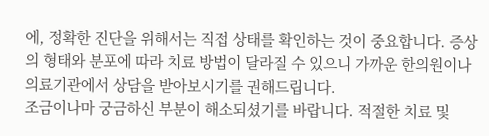에, 정확한 진단을 위해서는 직접 상태를 확인하는 것이 중요합니다. 증상의 형태와 분포에 따라 치료 방법이 달라질 수 있으니 가까운 한의원이나 의료기관에서 상담을 받아보시기를 권해드립니다.
조금이나마 궁금하신 부분이 해소되셨기를 바랍니다. 적절한 치료 및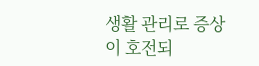생활 관리로 증상이 호전되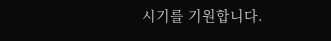시기를 기원합니다.